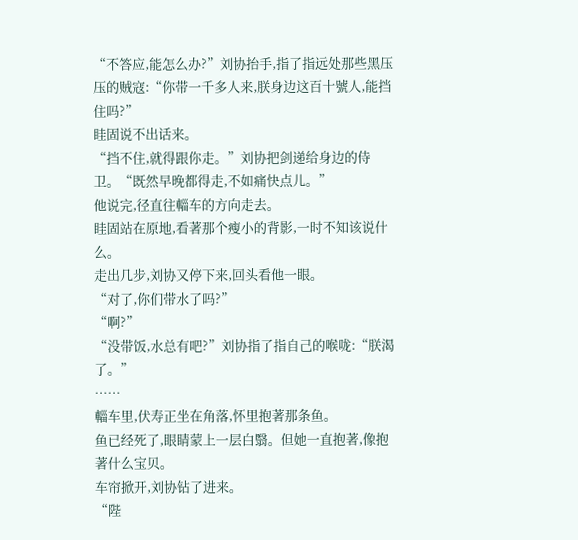“不答应,能怎么办?”刘协抬手,指了指远处那些黑压压的贼寇:“你带一千多人来,朕身边这百十號人,能挡住吗?”
眭固说不出话来。
“挡不住,就得跟你走。”刘协把剑递给身边的侍卫。“既然早晚都得走,不如痛快点儿。”
他说完,径直往輜车的方向走去。
眭固站在原地,看著那个瘦小的背影,一时不知该说什么。
走出几步,刘协又停下来,回头看他一眼。
“对了,你们带水了吗?”
“啊?”
“没带饭,水总有吧?”刘协指了指自己的喉咙:“朕渴了。”
……
輜车里,伏寿正坐在角落,怀里抱著那条鱼。
鱼已经死了,眼睛蒙上一层白翳。但她一直抱著,像抱著什么宝贝。
车帘掀开,刘协钻了进来。
“陛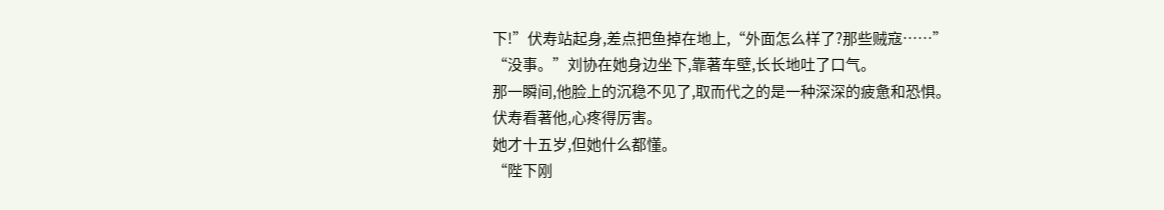下!”伏寿站起身,差点把鱼掉在地上,“外面怎么样了?那些贼寇……”
“没事。”刘协在她身边坐下,靠著车壁,长长地吐了口气。
那一瞬间,他脸上的沉稳不见了,取而代之的是一种深深的疲惫和恐惧。
伏寿看著他,心疼得厉害。
她才十五岁,但她什么都懂。
“陛下刚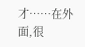才……在外面,很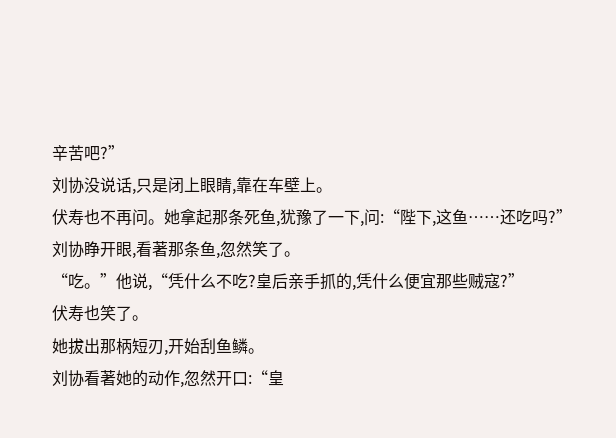辛苦吧?”
刘协没说话,只是闭上眼睛,靠在车壁上。
伏寿也不再问。她拿起那条死鱼,犹豫了一下,问:“陛下,这鱼……还吃吗?”
刘协睁开眼,看著那条鱼,忽然笑了。
“吃。”他说,“凭什么不吃?皇后亲手抓的,凭什么便宜那些贼寇?”
伏寿也笑了。
她拔出那柄短刃,开始刮鱼鳞。
刘协看著她的动作,忽然开口:“皇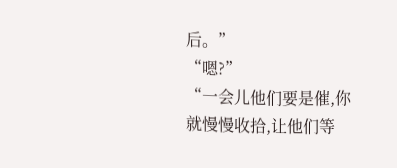后。”
“嗯?”
“一会儿他们要是催,你就慢慢收拾,让他们等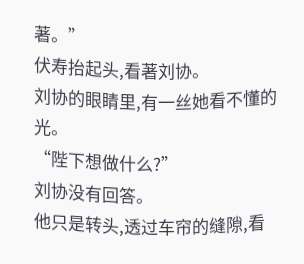著。”
伏寿抬起头,看著刘协。
刘协的眼睛里,有一丝她看不懂的光。
“陛下想做什么?”
刘协没有回答。
他只是转头,透过车帘的缝隙,看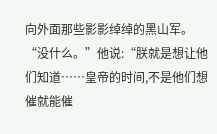向外面那些影影绰绰的黑山军。
“没什么。”他说:“朕就是想让他们知道……皇帝的时间,不是他们想催就能催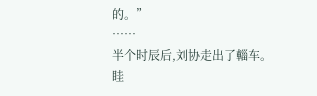的。”
……
半个时辰后,刘协走出了輜车。
眭